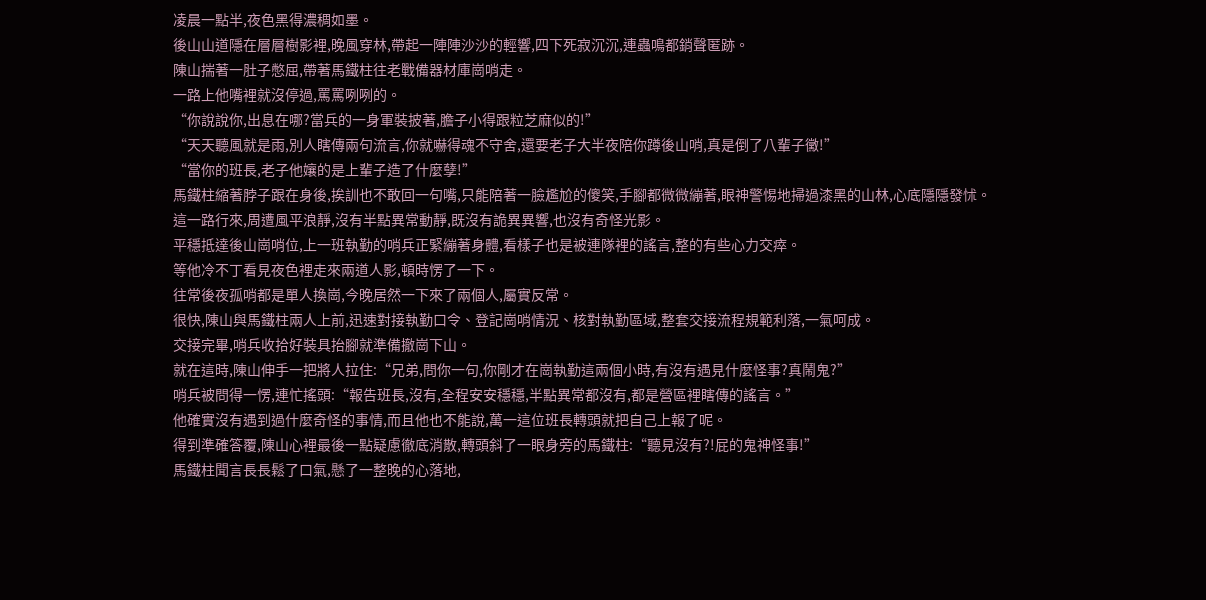凌晨一點半,夜色黑得濃稠如墨。
後山山道隱在層層樹影裡,晚風穿林,帶起一陣陣沙沙的輕響,四下死寂沉沉,連蟲鳴都銷聲匿跡。
陳山揣著一肚子憋屈,帶著馬鐵柱往老戰備器材庫崗哨走。
一路上他嘴裡就沒停過,罵罵咧咧的。
“你說說你,出息在哪?當兵的一身軍裝披著,膽子小得跟粒芝麻似的!”
“天天聽風就是雨,別人瞎傳兩句流言,你就嚇得魂不守舍,還要老子大半夜陪你蹲後山哨,真是倒了八輩子黴!”
“當你的班長,老子他孃的是上輩子造了什麼孽!”
馬鐵柱縮著脖子跟在身後,挨訓也不敢回一句嘴,只能陪著一臉尷尬的傻笑,手腳都微微繃著,眼神警惕地掃過漆黑的山林,心底隱隱發怵。
這一路行來,周遭風平浪靜,沒有半點異常動靜,既沒有詭異異響,也沒有奇怪光影。
平穩抵達後山崗哨位,上一班執勤的哨兵正緊繃著身體,看樣子也是被連隊裡的謠言,整的有些心力交瘁。
等他冷不丁看見夜色裡走來兩道人影,頓時愣了一下。
往常後夜孤哨都是單人換崗,今晚居然一下來了兩個人,屬實反常。
很快,陳山與馬鐵柱兩人上前,迅速對接執勤口令、登記崗哨情況、核對執勤區域,整套交接流程規範利落,一氣呵成。
交接完畢,哨兵收拾好裝具抬腳就準備撤崗下山。
就在這時,陳山伸手一把將人拉住:“兄弟,問你一句,你剛才在崗執勤這兩個小時,有沒有遇見什麼怪事?真鬧鬼?”
哨兵被問得一愣,連忙搖頭:“報告班長,沒有,全程安安穩穩,半點異常都沒有,都是營區裡瞎傳的謠言。”
他確實沒有遇到過什麼奇怪的事情,而且他也不能說,萬一這位班長轉頭就把自己上報了呢。
得到準確答覆,陳山心裡最後一點疑慮徹底消散,轉頭斜了一眼身旁的馬鐵柱:“聽見沒有?!屁的鬼神怪事!”
馬鐵柱聞言長長鬆了口氣,懸了一整晚的心落地,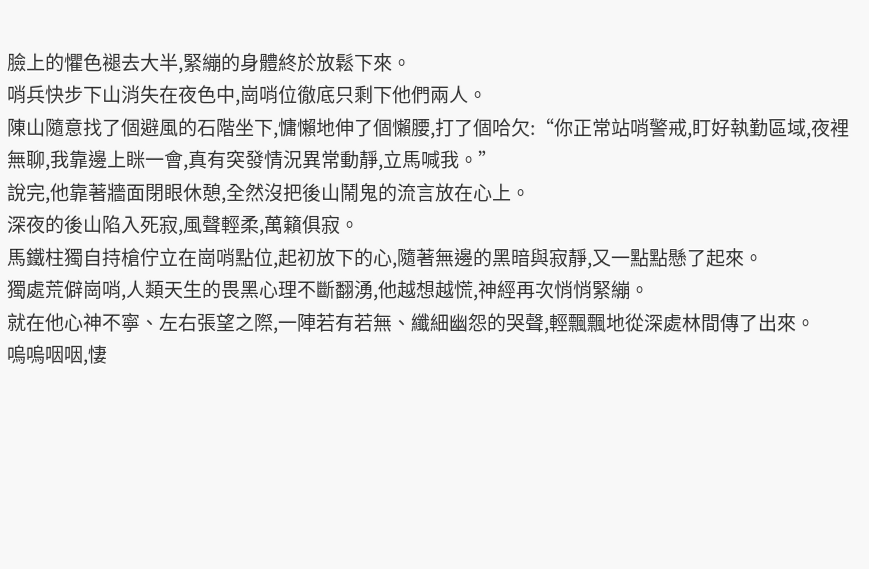臉上的懼色褪去大半,緊繃的身體終於放鬆下來。
哨兵快步下山消失在夜色中,崗哨位徹底只剩下他們兩人。
陳山隨意找了個避風的石階坐下,慵懶地伸了個懶腰,打了個哈欠:“你正常站哨警戒,盯好執勤區域,夜裡無聊,我靠邊上眯一會,真有突發情況異常動靜,立馬喊我。”
說完,他靠著牆面閉眼休憩,全然沒把後山鬧鬼的流言放在心上。
深夜的後山陷入死寂,風聲輕柔,萬籟俱寂。
馬鐵柱獨自持槍佇立在崗哨點位,起初放下的心,隨著無邊的黑暗與寂靜,又一點點懸了起來。
獨處荒僻崗哨,人類天生的畏黑心理不斷翻湧,他越想越慌,神經再次悄悄緊繃。
就在他心神不寧、左右張望之際,一陣若有若無、纖細幽怨的哭聲,輕飄飄地從深處林間傳了出來。
嗚嗚咽咽,悽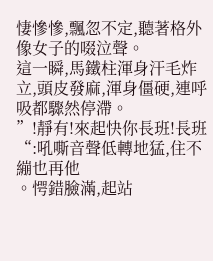悽慘慘,飄忽不定,聽著格外像女子的啜泣聲。
這一瞬,馬鐵柱渾身汗毛炸立,頭皮發麻,渾身僵硬,連呼吸都驟然停滯。
”!靜有!來起快你長班!長班“:吼嘶音聲低轉地猛,住不繃也再他
。愕錯臉滿,起站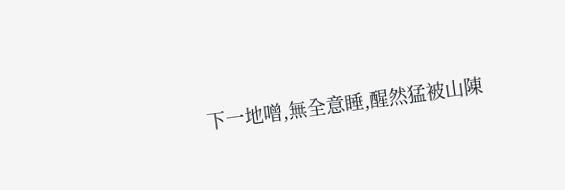下一地噌,無全意睡,醒然猛被山陳